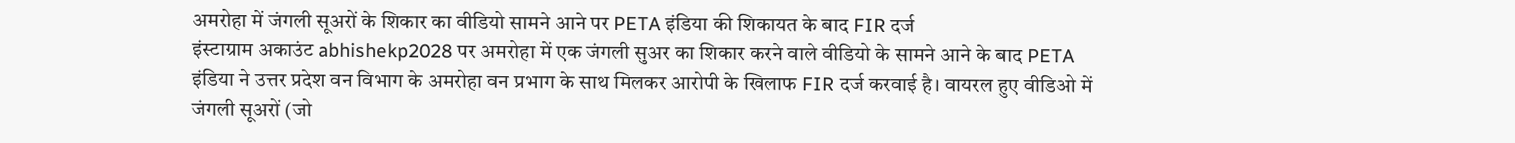अमरोहा में जंगली सूअरों के शिकार का वीडियो सामने आने पर PETA इंडिया की शिकायत के बाद FIR दर्ज
इंस्टाग्राम अकाउंट abhishekp2028 पर अमरोहा में एक जंगली सुअर का शिकार करने वाले वीडियो के सामने आने के बाद PETA इंडिया ने उत्तर प्रदेश वन विभाग के अमरोहा वन प्रभाग के साथ मिलकर आरोपी के खिलाफ FIR दर्ज करवाई है। वायरल हुए वीडिओ में जंगली सूअरों (जो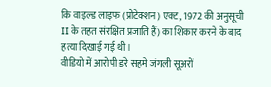कि वाइल्ड लाइफ (प्रोटेक्शन) एक्ट, 1972 की अनुसूची II के तहत संरक्षित प्रजाति हैं) का शिकार करने के बाद हत्या दिखाई गई थी।
वीडियो में आरोपी डरे सहमे जंगली सूअरों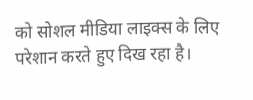को सोशल मीडिया लाइक्स के लिए परेशान करते हुए दिख रहा है।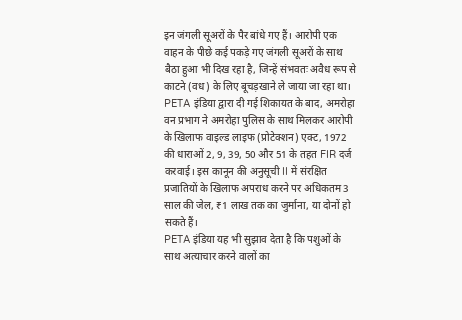इन जंगली सूअरों के पैर बांधे गए हैं। आरोपी एक वाहन के पीछे कई पकड़े गए जंगली सूअरों के साथ बैठा हुआ भी दिख रहा है, जिन्हें संभवतः अवैध रूप से काटने (वध) के लिए बूचड़खाने ले जाया जा रहा था।
PETA इंडिया द्वारा दी गई शिकायत के बाद, अमरोहा वन प्रभाग ने अमरोहा पुलिस के साथ मिलकर आरोपी के खिलाफ वाइल्ड लाइफ (प्रोटेक्शन) एक्ट, 1972 की धाराओं 2, 9, 39, 50 और 51 के तहत FIR दर्ज करवाई। इस कानून की अनुसूची II में संरक्षित प्रजातियों के खिलाफ अपराध करने पर अधिकतम 3 साल की जेल, ₹1 लाख तक का जुर्माना, या दोनों हो सकते हैं।
PETA इंडिया यह भी सुझाव देता है कि पशुओं के साथ अत्याचार करने वालों का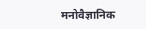मनोवैज्ञानिक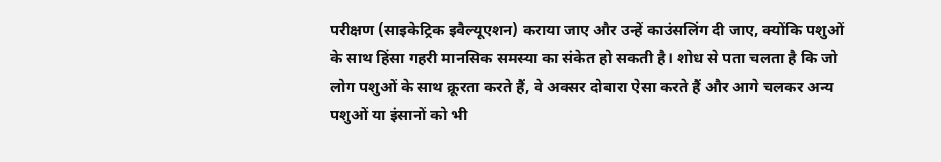परीक्षण (साइकेट्रिक इवैल्यूएशन) कराया जाए और उन्हें काउंसलिंग दी जाए, क्योंकि पशुओं के साथ हिंसा गहरी मानसिक समस्या का संकेत हो सकती है। शोध से पता चलता है कि जो लोग पशुओं के साथ क्रूरता करते हैं, वे अक्सर दोबारा ऐसा करते हैं और आगे चलकर अन्य पशुओं या इंसानों को भी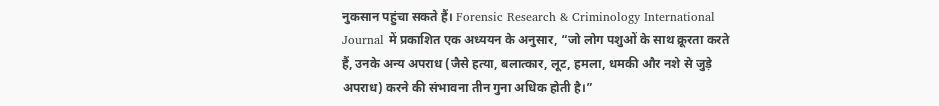नुकसान पहुंचा सकते हैं। Forensic Research & Criminology International Journal में प्रकाशित एक अध्ययन के अनुसार, “जो लोग पशुओं के साथ क्रूरता करते हैं, उनके अन्य अपराध (जैसे हत्या, बलात्कार, लूट, हमला, धमकी और नशे से जुड़े अपराध) करने की संभावना तीन गुना अधिक होती है।”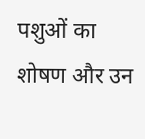पशुओं का शोषण और उन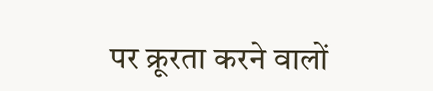पर क्रूरता करने वालों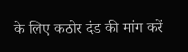के लिए कठोर दंड की मांग करें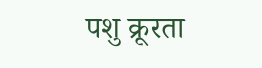पशु क्रूरता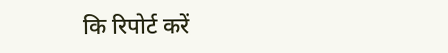कि रिपोर्ट करें